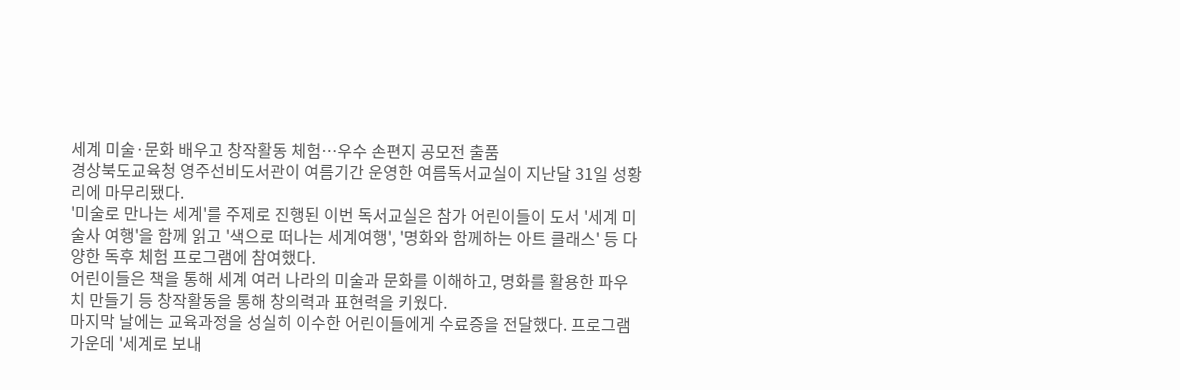세계 미술·문화 배우고 창작활동 체험…우수 손편지 공모전 출품
경상북도교육청 영주선비도서관이 여름기간 운영한 여름독서교실이 지난달 31일 성황리에 마무리됐다.
'미술로 만나는 세계'를 주제로 진행된 이번 독서교실은 참가 어린이들이 도서 '세계 미술사 여행'을 함께 읽고 '색으로 떠나는 세계여행', '명화와 함께하는 아트 클래스' 등 다양한 독후 체험 프로그램에 참여했다.
어린이들은 책을 통해 세계 여러 나라의 미술과 문화를 이해하고, 명화를 활용한 파우치 만들기 등 창작활동을 통해 창의력과 표현력을 키웠다.
마지막 날에는 교육과정을 성실히 이수한 어린이들에게 수료증을 전달했다. 프로그램 가운데 '세계로 보내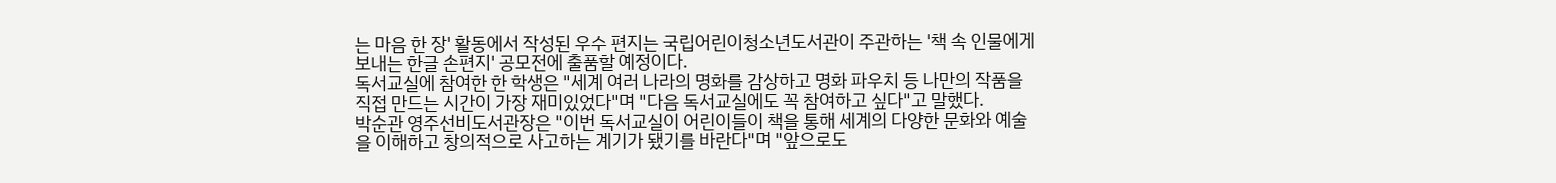는 마음 한 장' 활동에서 작성된 우수 편지는 국립어린이청소년도서관이 주관하는 '책 속 인물에게 보내는 한글 손편지' 공모전에 출품할 예정이다.
독서교실에 참여한 한 학생은 "세계 여러 나라의 명화를 감상하고 명화 파우치 등 나만의 작품을 직접 만드는 시간이 가장 재미있었다"며 "다음 독서교실에도 꼭 참여하고 싶다"고 말했다.
박순관 영주선비도서관장은 "이번 독서교실이 어린이들이 책을 통해 세계의 다양한 문화와 예술을 이해하고 창의적으로 사고하는 계기가 됐기를 바란다"며 "앞으로도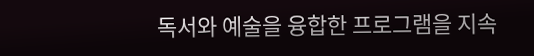독서와 예술을 융합한 프로그램을 지속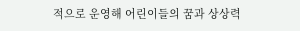적으로 운영해 어린이들의 꿈과 상상력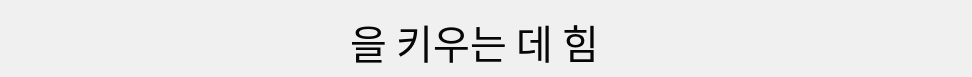을 키우는 데 힘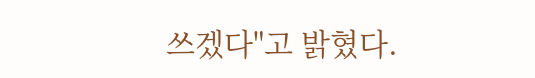쓰겠다"고 밝혔다.